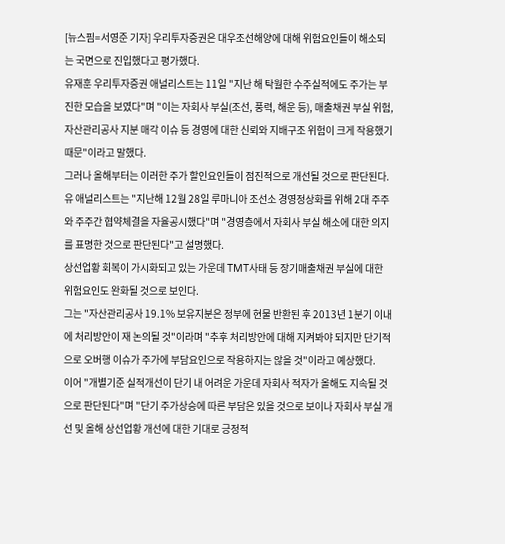[뉴스핌=서영준 기자] 우리투자증권은 대우조선해양에 대해 위험요인들이 해소되는 국면으로 진입했다고 평가했다.
유재훈 우리투자증권 애널리스트는 11일 "지난 해 탁월한 수주실적에도 주가는 부진한 모습을 보였다"며 "이는 자회사 부실(조선, 풍력, 해운 등), 매출채권 부실 위험, 자산관리공사 지분 매각 이슈 등 경영에 대한 신뢰와 지배구조 위험이 크게 작용했기 때문"이라고 말했다.
그러나 올해부터는 이러한 주가 할인요인들이 점진적으로 개선될 것으로 판단된다.
유 애널리스트는 "지난해 12월 28일 루마니아 조선소 경영정상화를 위해 2대 주주와 주주간 협약체결을 자율공시했다"며 "경영층에서 자회사 부실 해소에 대한 의지를 표명한 것으로 판단된다"고 설명했다.
상선업황 회복이 가시화되고 있는 가운데 TMT사태 등 장기매출채권 부실에 대한 위험요인도 완화될 것으로 보인다.
그는 "자산관리공사 19.1% 보유지분은 정부에 현물 반환된 후 2013년 1분기 이내에 처리방안이 재 논의될 것"이라며 "추후 처리방안에 대해 지켜봐야 되지만 단기적으로 오버행 이슈가 주가에 부담요인으로 작용하지는 않을 것"이라고 예상했다.
이어 "개별기준 실적개선이 단기 내 어려운 가운데 자회사 적자가 올해도 지속될 것으로 판단된다"며 "단기 주가상승에 따른 부담은 있을 것으로 보이나 자회사 부실 개선 및 올해 상선업황 개선에 대한 기대로 긍정적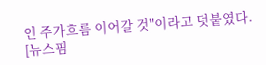인 주가흐름 이어갈 것"이라고 덧붙였다.
[뉴스핌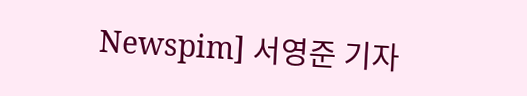Newspim] 서영준 기자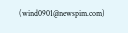(wind0901@newspim.com)